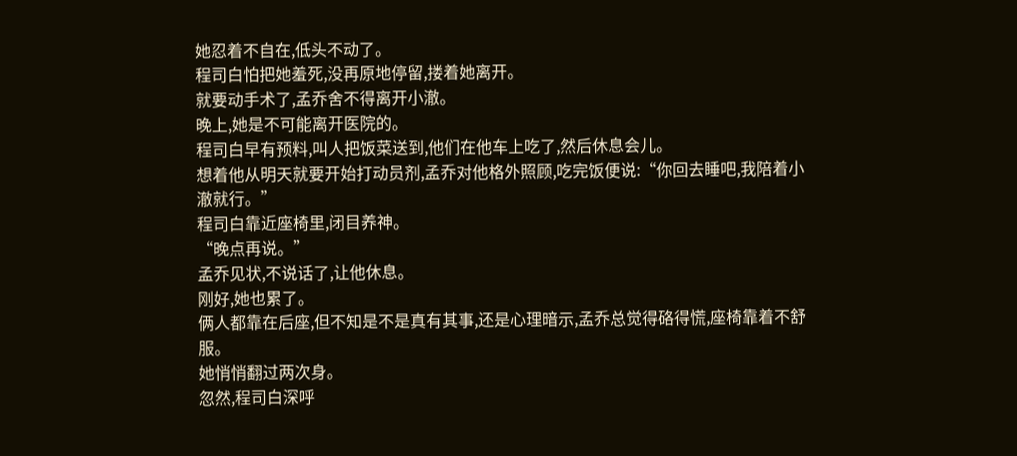她忍着不自在,低头不动了。
程司白怕把她羞死,没再原地停留,搂着她离开。
就要动手术了,孟乔舍不得离开小澈。
晚上,她是不可能离开医院的。
程司白早有预料,叫人把饭菜送到,他们在他车上吃了,然后休息会儿。
想着他从明天就要开始打动员剂,孟乔对他格外照顾,吃完饭便说:“你回去睡吧,我陪着小澈就行。”
程司白靠近座椅里,闭目养神。
“晚点再说。”
孟乔见状,不说话了,让他休息。
刚好,她也累了。
俩人都靠在后座,但不知是不是真有其事,还是心理暗示,孟乔总觉得硌得慌,座椅靠着不舒服。
她悄悄翻过两次身。
忽然,程司白深呼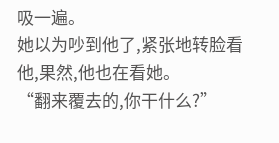吸一遍。
她以为吵到他了,紧张地转脸看他,果然,他也在看她。
“翻来覆去的,你干什么?”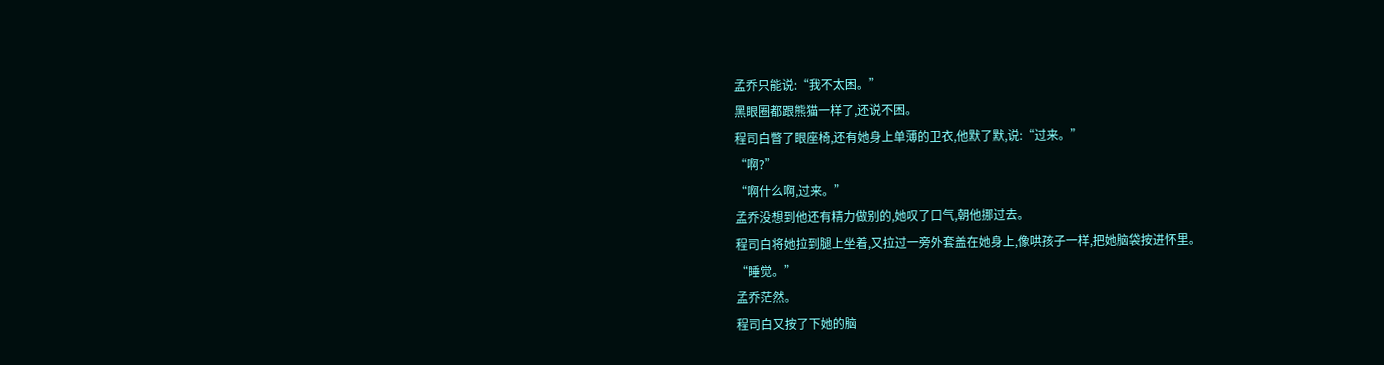孟乔只能说:“我不太困。”
黑眼圈都跟熊猫一样了,还说不困。
程司白瞥了眼座椅,还有她身上单薄的卫衣,他默了默,说:“过来。”
“啊?”
“啊什么啊,过来。”
孟乔没想到他还有精力做别的,她叹了口气,朝他挪过去。
程司白将她拉到腿上坐着,又拉过一旁外套盖在她身上,像哄孩子一样,把她脑袋按进怀里。
“睡觉。”
孟乔茫然。
程司白又按了下她的脑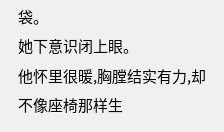袋。
她下意识闭上眼。
他怀里很暖,胸膛结实有力,却不像座椅那样生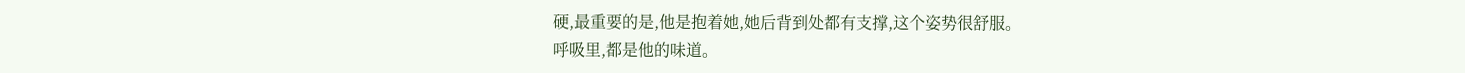硬,最重要的是,他是抱着她,她后背到处都有支撑,这个姿势很舒服。
呼吸里,都是他的味道。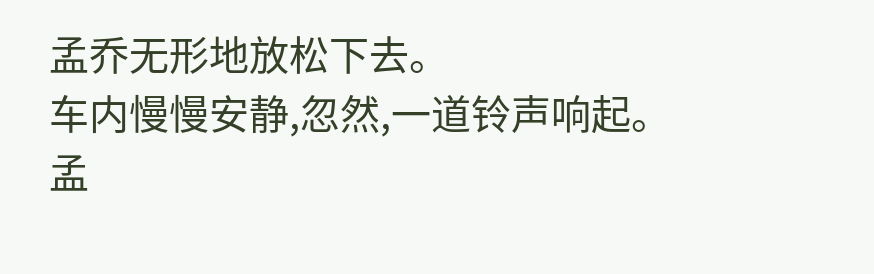孟乔无形地放松下去。
车内慢慢安静,忽然,一道铃声响起。
孟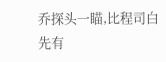乔探头一瞄,比程司白先有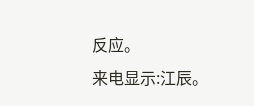反应。
来电显示:江辰。